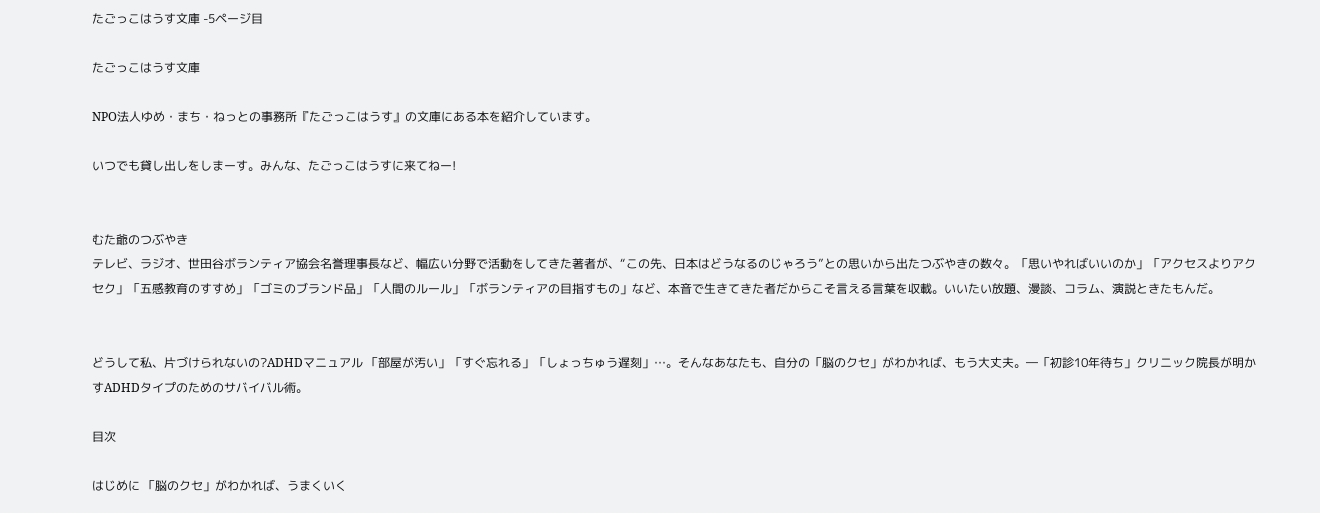たごっこはうす文庫 -5ページ目

たごっこはうす文庫

NPO法人ゆめ・まち・ねっとの事務所『たごっこはうす』の文庫にある本を紹介しています。

いつでも貸し出しをしまーす。みんな、たごっこはうすに来てねー!


むた爺のつぶやき
テレビ、ラジオ、世田谷ボランティア協会名誉理事長など、幅広い分野で活動をしてきた著者が、“この先、日本はどうなるのじゃろう”との思いから出たつぶやきの数々。「思いやればいいのか」「アクセスよりアクセク」「五感教育のすすめ」「ゴミのブランド品」「人間のルール」「ボランティアの目指すもの」など、本音で生きてきた者だからこそ言える言葉を収載。いいたい放題、漫談、コラム、演説ときたもんだ。


どうして私、片づけられないの?ADHDマニュアル 「部屋が汚い」「すぐ忘れる」「しょっちゅう遅刻」…。そんなあなたも、自分の「脳のクセ」がわかれば、もう大丈夫。―「初診10年待ち」クリニック院長が明かすADHDタイプのためのサバイバル術。

目次

はじめに 「脳のクセ」がわかれば、うまくいく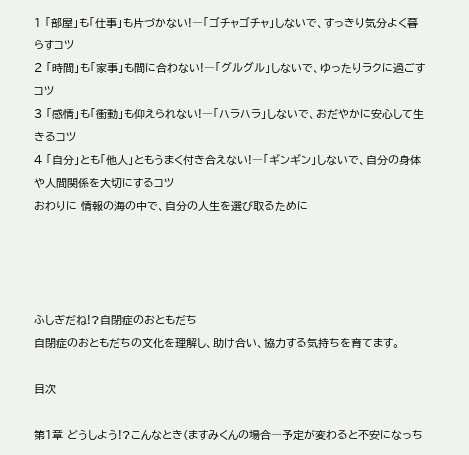1 「部屋」も「仕事」も片づかない!―「ゴチャゴチャ」しないで、すっきり気分よく暮らすコツ
2 「時間」も「家事」も間に合わない!―「グルグル」しないで、ゆったりラクに過ごすコツ
3 「感情」も「衝動」も仰えられない!―「ハラハラ」しないで、おだやかに安心して生きるコツ
4 「自分」とも「他人」ともうまく付き合えない!―「ギンギン」しないで、自分の身体や人間関係を大切にするコツ
おわりに 情報の海の中で、自分の人生を選び取るために




ふしぎだね!?自閉症のおともだち
自閉症のおともだちの文化を理解し、助け合い、協力する気持ちを育てます。

目次

第1章 どうしよう!?こんなとき(ますみくんの場合―予定が変わると不安になっち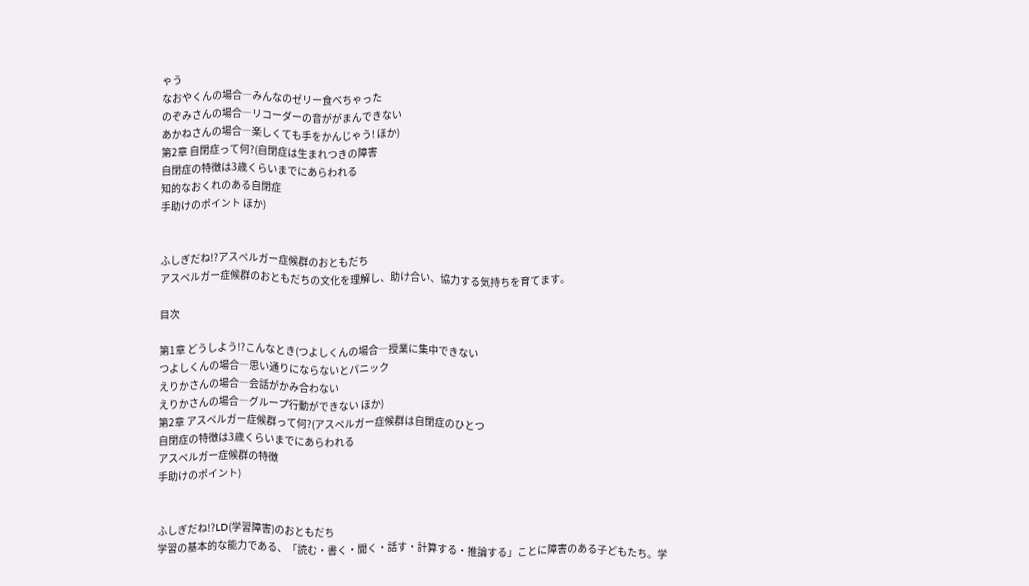ゃう
なおやくんの場合―みんなのゼリー食べちゃった
のぞみさんの場合―リコーダーの音ががまんできない
あかねさんの場合―楽しくても手をかんじゃう! ほか)
第2章 自閉症って何?(自閉症は生まれつきの障害
自閉症の特徴は3歳くらいまでにあらわれる
知的なおくれのある自閉症
手助けのポイント ほか)


ふしぎだね!?アスペルガー症候群のおともだち
アスペルガー症候群のおともだちの文化を理解し、助け合い、協力する気持ちを育てます。

目次

第1章 どうしよう!?こんなとき(つよしくんの場合―授業に集中できない
つよしくんの場合―思い通りにならないとパニック
えりかさんの場合―会話がかみ合わない
えりかさんの場合―グループ行動ができない ほか)
第2章 アスペルガー症候群って何?(アスペルガー症候群は自閉症のひとつ
自閉症の特徴は3歳くらいまでにあらわれる
アスペルガー症候群の特徴
手助けのポイント)


ふしぎだね!?LD(学習障害)のおともだち
学習の基本的な能力である、「読む・書く・聞く・話す・計算する・推論する」ことに障害のある子どもたち。学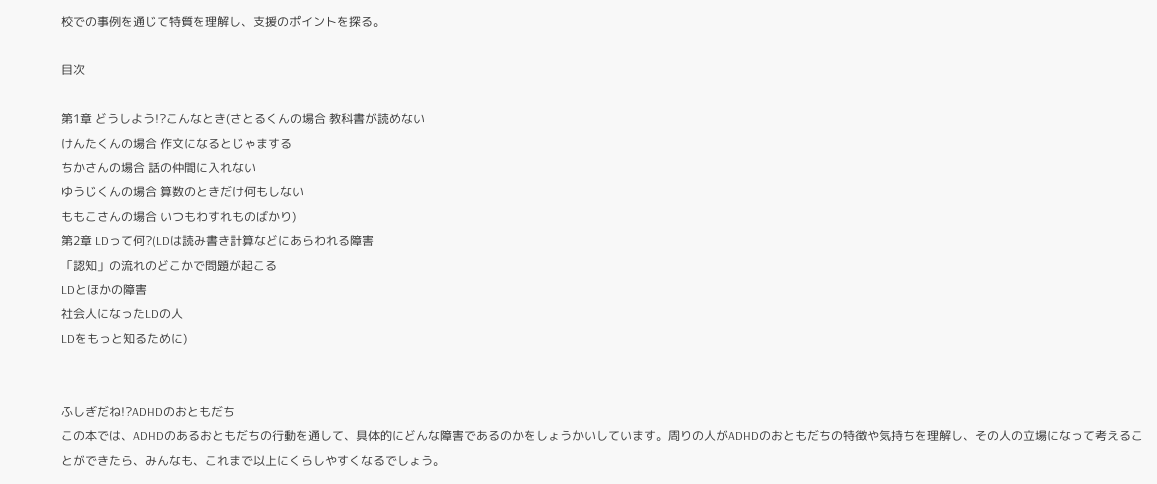校での事例を通じて特質を理解し、支援のポイントを探る。

目次

第1章 どうしよう!?こんなとき(さとるくんの場合 教科書が読めない
けんたくんの場合 作文になるとじゃまする
ちかさんの場合 話の仲間に入れない
ゆうじくんの場合 算数のときだけ何もしない
ももこさんの場合 いつもわすれものばかり)
第2章 LDって何?(LDは読み書き計算などにあらわれる障害
「認知」の流れのどこかで問題が起こる
LDとほかの障害
社会人になったLDの人
LDをもっと知るために)


ふしぎだね!?ADHDのおともだち
この本では、ADHDのあるおともだちの行動を通して、具体的にどんな障害であるのかをしょうかいしています。周りの人がADHDのおともだちの特徴や気持ちを理解し、その人の立場になって考えることができたら、みんなも、これまで以上にくらしやすくなるでしょう。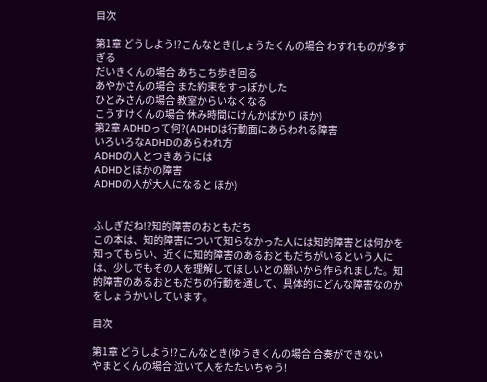目次

第1章 どうしよう!?こんなとき(しょうたくんの場合 わすれものが多すぎる
だいきくんの場合 あちこち歩き回る
あやかさんの場合 また約束をすっぽかした
ひとみさんの場合 教室からいなくなる
こうすけくんの場合 休み時間にけんかばかり ほか)
第2章 ADHDって何?(ADHDは行動面にあらわれる障害
いろいろなADHDのあらわれ方
ADHDの人とつきあうには
ADHDとほかの障害
ADHDの人が大人になると ほか)


ふしぎだね!?知的障害のおともだち
この本は、知的障害について知らなかった人には知的障害とは何かを知ってもらい、近くに知的障害のあるおともだちがいるという人には、少しでもその人を理解してほしいとの願いから作られました。知的障害のあるおともだちの行動を通して、具体的にどんな障害なのかをしょうかいしています。

目次

第1章 どうしよう!?こんなとき(ゆうきくんの場合 合奏ができない
やまとくんの場合 泣いて人をたたいちゃう!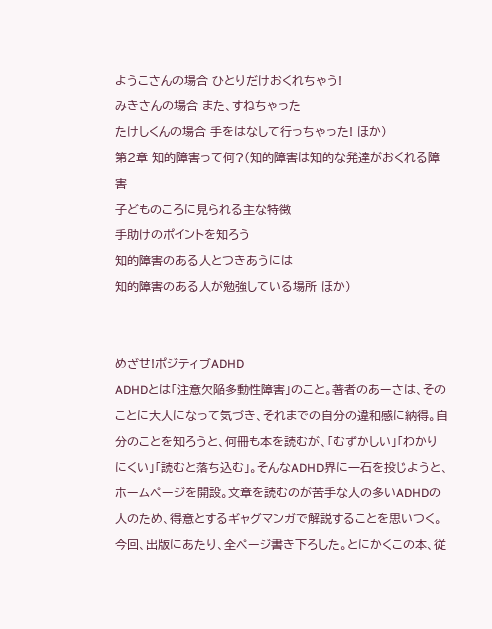ようこさんの場合 ひとりだけおくれちゃう!
みきさんの場合 また、すねちゃった
たけしくんの場合 手をはなして行っちゃった! ほか)
第2章 知的障害って何?(知的障害は知的な発達がおくれる障害
子どものころに見られる主な特徴
手助けのポイントを知ろう
知的障害のある人とつきあうには
知的障害のある人が勉強している場所 ほか)


めざせ!ポジティブADHD
ADHDとは「注意欠陥多動性障害」のこと。著者のあーさは、そのことに大人になって気づき、それまでの自分の違和感に納得。自分のことを知ろうと、何冊も本を読むが、「むずかしい」「わかりにくい」「読むと落ち込む」。そんなADHD界に一石を投じようと、ホームページを開設。文章を読むのが苦手な人の多いADHDの人のため、得意とするギャグマンガで解説することを思いつく。今回、出版にあたり、全ページ書き下ろした。とにかくこの本、従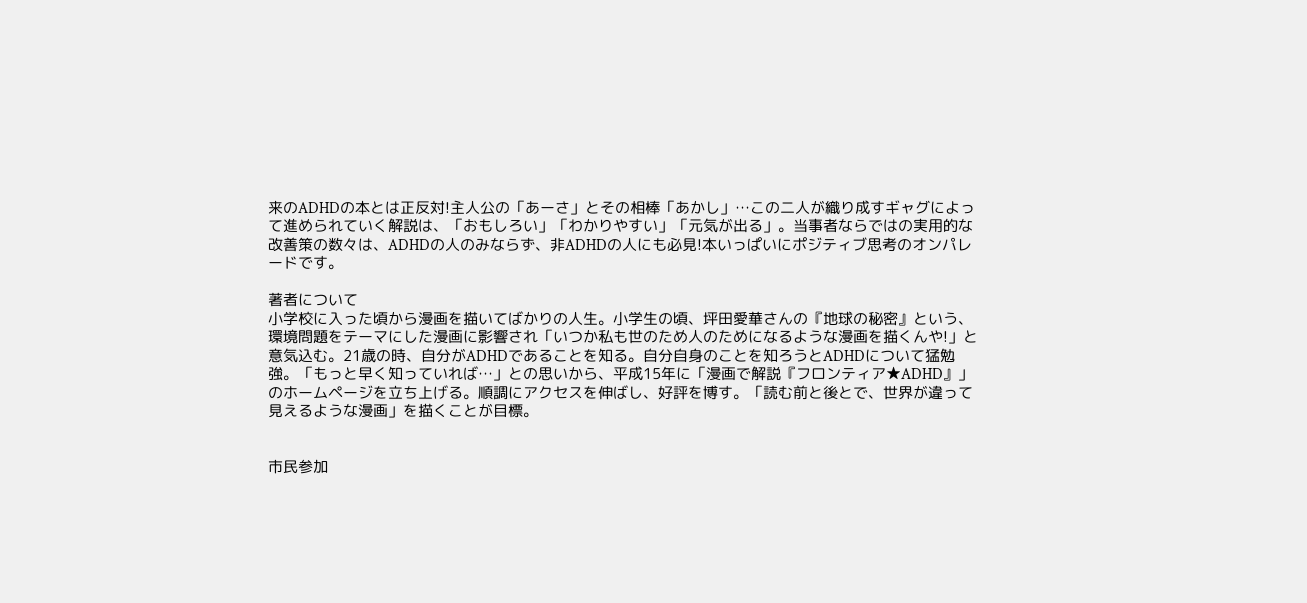来のADHDの本とは正反対!主人公の「あーさ」とその相棒「あかし」…この二人が織り成すギャグによって進められていく解説は、「おもしろい」「わかりやすい」「元気が出る」。当事者ならではの実用的な改善策の数々は、ADHDの人のみならず、非ADHDの人にも必見!本いっぱいにポジティブ思考のオンパレードです。

著者について
小学校に入った頃から漫画を描いてばかりの人生。小学生の頃、坪田愛華さんの『地球の秘密』という、環境問題をテーマにした漫画に影響され「いつか私も世のため人のためになるような漫画を描くんや!」と意気込む。21歳の時、自分がADHDであることを知る。自分自身のことを知ろうとADHDについて猛勉強。「もっと早く知っていれば…」との思いから、平成15年に「漫画で解説『フロンティア★ADHD』」のホームページを立ち上げる。順調にアクセスを伸ばし、好評を博す。「読む前と後とで、世界が違って見えるような漫画」を描くことが目標。


市民参加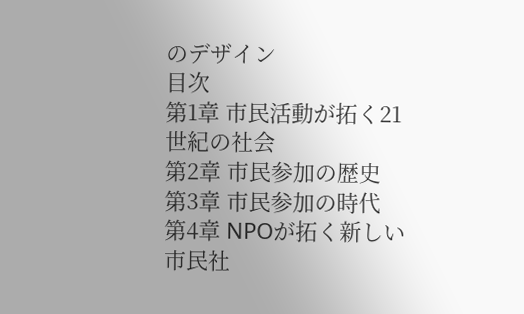のデザイン
目次
第1章 市民活動が拓く21世紀の社会
第2章 市民参加の歴史
第3章 市民参加の時代
第4章 NPOが拓く新しい市民社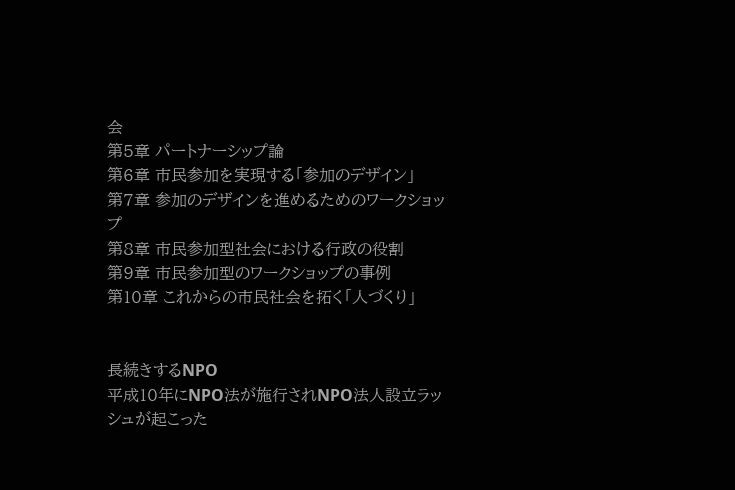会
第5章 パートナーシップ論
第6章 市民参加を実現する「参加のデザイン」
第7章 参加のデザインを進めるためのワークショップ
第8章 市民参加型社会における行政の役割
第9章 市民参加型のワークショップの事例
第10章 これからの市民社会を拓く「人づくり」


長続きするNPO
平成10年にNPO法が施行されNPO法人設立ラッシュが起こった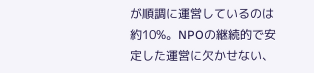が順調に運営しているのは約10%。NPOの継続的で安定した運営に欠かせない、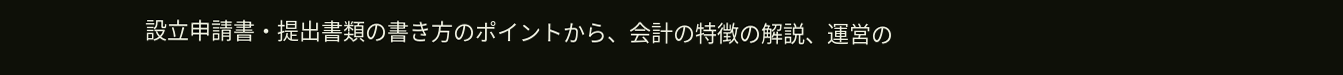設立申請書・提出書類の書き方のポイントから、会計の特徴の解説、運営の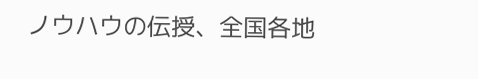ノウハウの伝授、全国各地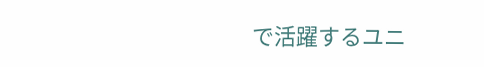で活躍するユニ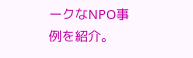ークなNPO事例を紹介。